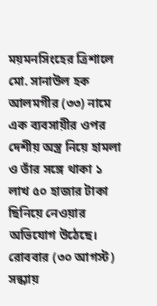ময়মনসিংহের ত্রিশালে মো. সানাউল হক আলমগীর (৩৩) নামে এক ব্যবসায়ীর ওপর দেশীয় অস্ত্র নিয়ে হামলা ও তাঁর সঙ্গে থাকা ১ লাখ ৫০ হাজার টাকা ছিনিয়ে নেওয়ার অভিযোগ উঠেছে।
রোববার (৩০ আগস্ট) সন্ধ্যায়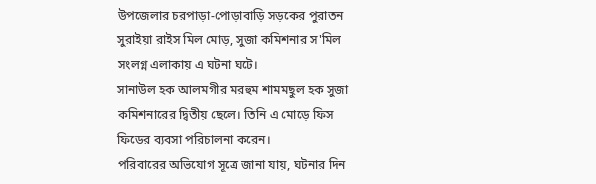উপজেলার চরপাড়া-পোড়াবাড়ি সড়কের পুরাতন সুরাইয়া রাইস মিল মোড়, সুজা কমিশনার স'মিল সংলগ্ন এলাকায় এ ঘটনা ঘটে।
সানাউল হক আলমগীর মরহুম শামমছুল হক সুজা কমিশনারের দ্বিতীয় ছেলে। তিনি এ মোড়ে ফিস ফিডের ব্যবসা পরিচালনা করেন।
পরিবারের অভিযোগ সূত্রে জানা যায়, ঘটনার দিন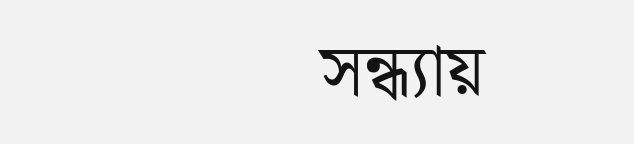সন্ধ্যায়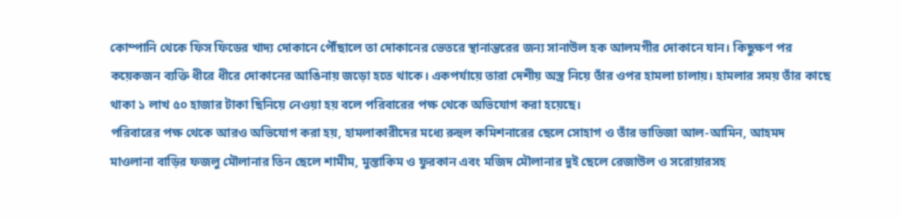কোম্পানি থেকে ফিস ফিডের খাদ্য দোকানে পৌঁছালে তা দোকানের ভেতরে স্থানান্তরের জন্য সানাউল হক আলমগীর দোকানে যান। কিছুক্ষণ পর কয়েকজন ব্যক্তি ধীরে ধীরে দোকানের আঙিনায় জড়ো হতে থাকে। একপর্যায়ে তারা দেশীয় অস্ত্র নিয়ে তাঁর ওপর হামলা চালায়। হামলার সময় তাঁর কাছে থাকা ১ লাখ ৫০ হাজার টাকা ছিনিয়ে নেওয়া হয় বলে পরিবারের পক্ষ থেকে অভিযোগ করা হয়েছে।
পরিবারের পক্ষ থেকে আরও অভিযোগ করা হয়, হামলাকারীদের মধ্যে রুহুল কমিশনারের ছেলে সোহাগ ও তাঁর ভাতিজা আল-আমিন, আহমদ মাওলানা বাড়ির ফজলু মৌলানার তিন ছেলে শামীম, মুস্তাকিম ও ফুরকান এবং মজিদ মৌলানার দুই ছেলে রেজাউল ও সরোয়ারসহ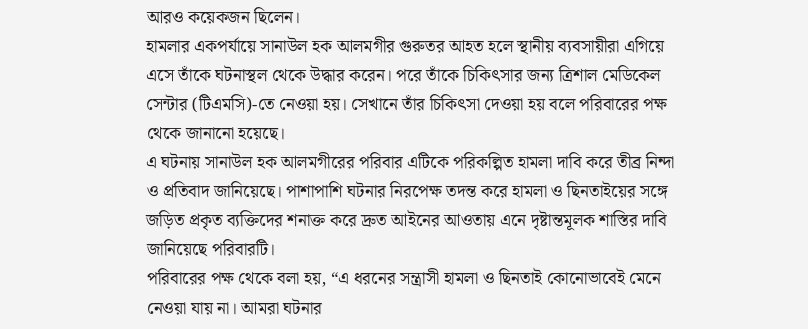আরও কয়েকজন ছিলেন।
হামলার একপর্যায়ে সানাউল হক আলমগীর গুরুতর আহত হলে স্থানীয় ব্যবসায়ীরা এগিয়ে এসে তাঁকে ঘটনাস্থল থেকে উদ্ধার করেন। পরে তাঁকে চিকিৎসার জন্য ত্রিশাল মেডিকেল সেন্টার (টিএমসি)-তে নেওয়া হয়। সেখানে তাঁর চিকিৎসা দেওয়া হয় বলে পরিবারের পক্ষ থেকে জানানো হয়েছে।
এ ঘটনায় সানাউল হক আলমগীরের পরিবার এটিকে পরিকল্পিত হামলা দাবি করে তীব্র নিন্দা ও প্রতিবাদ জানিয়েছে। পাশাপাশি ঘটনার নিরপেক্ষ তদন্ত করে হামলা ও ছিনতাইয়ের সঙ্গে জড়িত প্রকৃত ব্যক্তিদের শনাক্ত করে দ্রুত আইনের আওতায় এনে দৃষ্টান্তমূলক শাস্তির দাবি জানিয়েছে পরিবারটি।
পরিবারের পক্ষ থেকে বলা হয়, “এ ধরনের সন্ত্রাসী হামলা ও ছিনতাই কোনোভাবেই মেনে নেওয়া যায় না। আমরা ঘটনার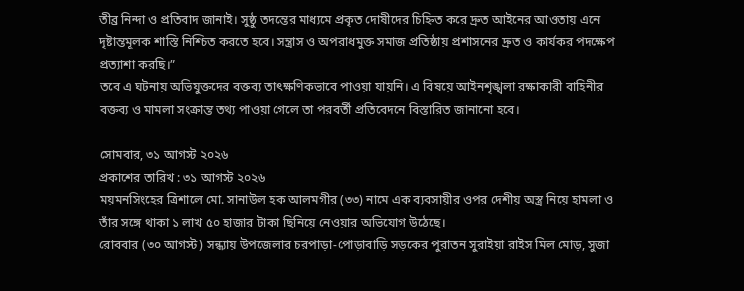তীব্র নিন্দা ও প্রতিবাদ জানাই। সুষ্ঠু তদন্তের মাধ্যমে প্রকৃত দোষীদের চিহ্নিত করে দ্রুত আইনের আওতায় এনে দৃষ্টান্তমূলক শাস্তি নিশ্চিত করতে হবে। সন্ত্রাস ও অপরাধমুক্ত সমাজ প্রতিষ্ঠায় প্রশাসনের দ্রুত ও কার্যকর পদক্ষেপ প্রত্যাশা করছি।”
তবে এ ঘটনায় অভিযুক্তদের বক্তব্য তাৎক্ষণিকভাবে পাওয়া যায়নি। এ বিষয়ে আইনশৃঙ্খলা রক্ষাকারী বাহিনীর বক্তব্য ও মামলা সংক্রান্ত তথ্য পাওয়া গেলে তা পরবর্তী প্রতিবেদনে বিস্তারিত জানানো হবে।

সোমবার, ৩১ আগস্ট ২০২৬
প্রকাশের তারিখ : ৩১ আগস্ট ২০২৬
ময়মনসিংহের ত্রিশালে মো. সানাউল হক আলমগীর (৩৩) নামে এক ব্যবসায়ীর ওপর দেশীয় অস্ত্র নিয়ে হামলা ও তাঁর সঙ্গে থাকা ১ লাখ ৫০ হাজার টাকা ছিনিয়ে নেওয়ার অভিযোগ উঠেছে।
রোববার (৩০ আগস্ট) সন্ধ্যায় উপজেলার চরপাড়া-পোড়াবাড়ি সড়কের পুরাতন সুরাইয়া রাইস মিল মোড়, সুজা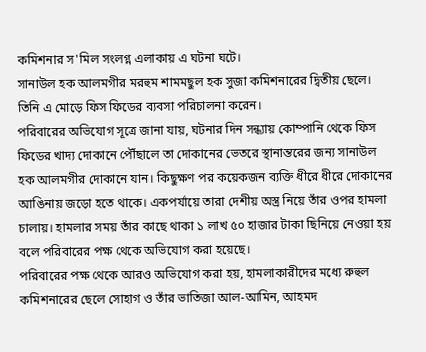কমিশনার স'মিল সংলগ্ন এলাকায় এ ঘটনা ঘটে।
সানাউল হক আলমগীর মরহুম শামমছুল হক সুজা কমিশনারের দ্বিতীয় ছেলে। তিনি এ মোড়ে ফিস ফিডের ব্যবসা পরিচালনা করেন।
পরিবারের অভিযোগ সূত্রে জানা যায়, ঘটনার দিন সন্ধ্যায় কোম্পানি থেকে ফিস ফিডের খাদ্য দোকানে পৌঁছালে তা দোকানের ভেতরে স্থানান্তরের জন্য সানাউল হক আলমগীর দোকানে যান। কিছুক্ষণ পর কয়েকজন ব্যক্তি ধীরে ধীরে দোকানের আঙিনায় জড়ো হতে থাকে। একপর্যায়ে তারা দেশীয় অস্ত্র নিয়ে তাঁর ওপর হামলা চালায়। হামলার সময় তাঁর কাছে থাকা ১ লাখ ৫০ হাজার টাকা ছিনিয়ে নেওয়া হয় বলে পরিবারের পক্ষ থেকে অভিযোগ করা হয়েছে।
পরিবারের পক্ষ থেকে আরও অভিযোগ করা হয়, হামলাকারীদের মধ্যে রুহুল কমিশনারের ছেলে সোহাগ ও তাঁর ভাতিজা আল-আমিন, আহমদ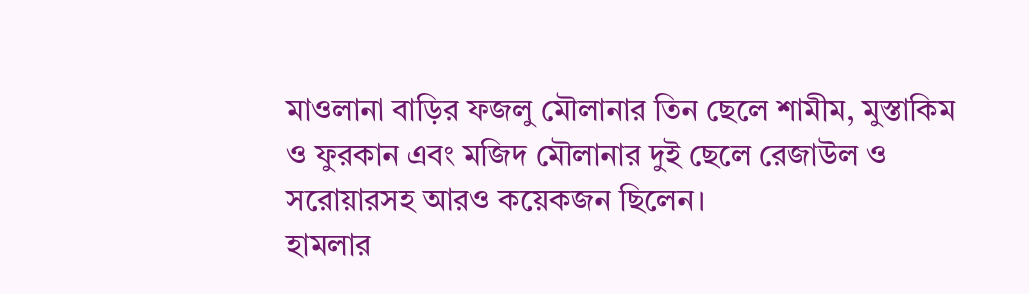মাওলানা বাড়ির ফজলু মৌলানার তিন ছেলে শামীম, মুস্তাকিম ও ফুরকান এবং মজিদ মৌলানার দুই ছেলে রেজাউল ও সরোয়ারসহ আরও কয়েকজন ছিলেন।
হামলার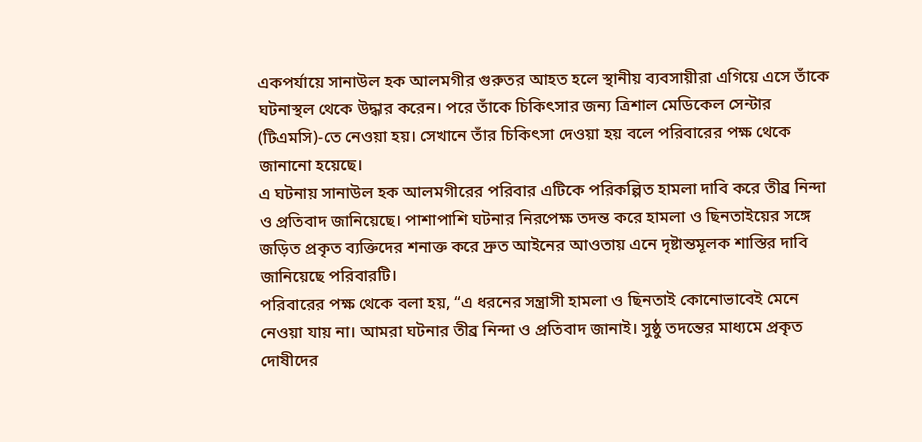একপর্যায়ে সানাউল হক আলমগীর গুরুতর আহত হলে স্থানীয় ব্যবসায়ীরা এগিয়ে এসে তাঁকে ঘটনাস্থল থেকে উদ্ধার করেন। পরে তাঁকে চিকিৎসার জন্য ত্রিশাল মেডিকেল সেন্টার (টিএমসি)-তে নেওয়া হয়। সেখানে তাঁর চিকিৎসা দেওয়া হয় বলে পরিবারের পক্ষ থেকে জানানো হয়েছে।
এ ঘটনায় সানাউল হক আলমগীরের পরিবার এটিকে পরিকল্পিত হামলা দাবি করে তীব্র নিন্দা ও প্রতিবাদ জানিয়েছে। পাশাপাশি ঘটনার নিরপেক্ষ তদন্ত করে হামলা ও ছিনতাইয়ের সঙ্গে জড়িত প্রকৃত ব্যক্তিদের শনাক্ত করে দ্রুত আইনের আওতায় এনে দৃষ্টান্তমূলক শাস্তির দাবি জানিয়েছে পরিবারটি।
পরিবারের পক্ষ থেকে বলা হয়, “এ ধরনের সন্ত্রাসী হামলা ও ছিনতাই কোনোভাবেই মেনে নেওয়া যায় না। আমরা ঘটনার তীব্র নিন্দা ও প্রতিবাদ জানাই। সুষ্ঠু তদন্তের মাধ্যমে প্রকৃত দোষীদের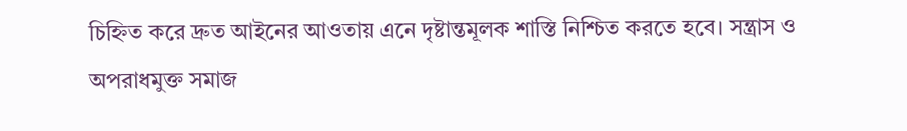চিহ্নিত করে দ্রুত আইনের আওতায় এনে দৃষ্টান্তমূলক শাস্তি নিশ্চিত করতে হবে। সন্ত্রাস ও অপরাধমুক্ত সমাজ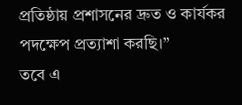প্রতিষ্ঠায় প্রশাসনের দ্রুত ও কার্যকর পদক্ষেপ প্রত্যাশা করছি।”
তবে এ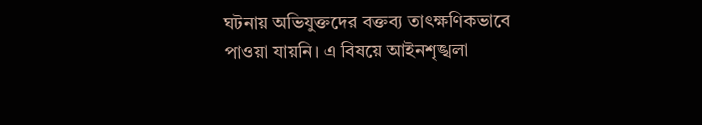ঘটনায় অভিযুক্তদের বক্তব্য তাৎক্ষণিকভাবে পাওয়া যায়নি। এ বিষয়ে আইনশৃঙ্খলা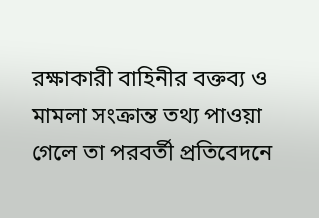রক্ষাকারী বাহিনীর বক্তব্য ও মামলা সংক্রান্ত তথ্য পাওয়া গেলে তা পরবর্তী প্রতিবেদনে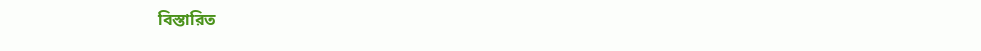বিস্তারিত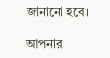জানানো হবে।

আপনার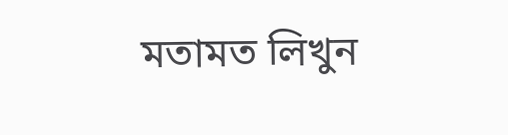মতামত লিখুন